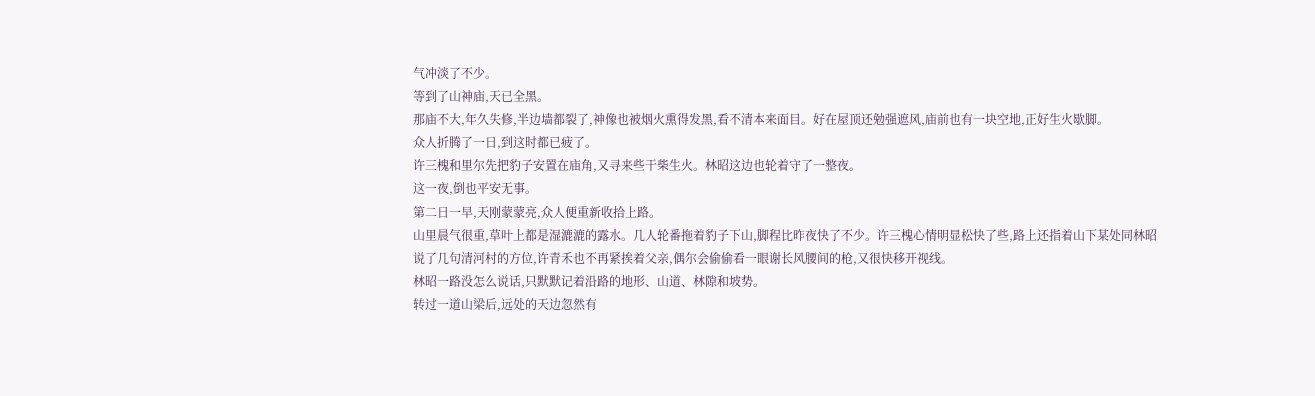气冲淡了不少。
等到了山神庙,天已全黑。
那庙不大,年久失修,半边墙都裂了,神像也被烟火熏得发黑,看不清本来面目。好在屋顶还勉强遮风,庙前也有一块空地,正好生火歇脚。
众人折腾了一日,到这时都已疲了。
许三槐和里尔先把豹子安置在庙角,又寻来些干柴生火。林昭这边也轮着守了一整夜。
这一夜,倒也平安无事。
第二日一早,天刚蒙蒙亮,众人便重新收拾上路。
山里晨气很重,草叶上都是湿漉漉的露水。几人轮番拖着豹子下山,脚程比昨夜快了不少。许三槐心情明显松快了些,路上还指着山下某处同林昭说了几句清河村的方位,许青禾也不再紧挨着父亲,偶尔会偷偷看一眼谢长风腰间的枪,又很快移开视线。
林昭一路没怎么说话,只默默记着沿路的地形、山道、林隙和坡势。
转过一道山梁后,远处的天边忽然有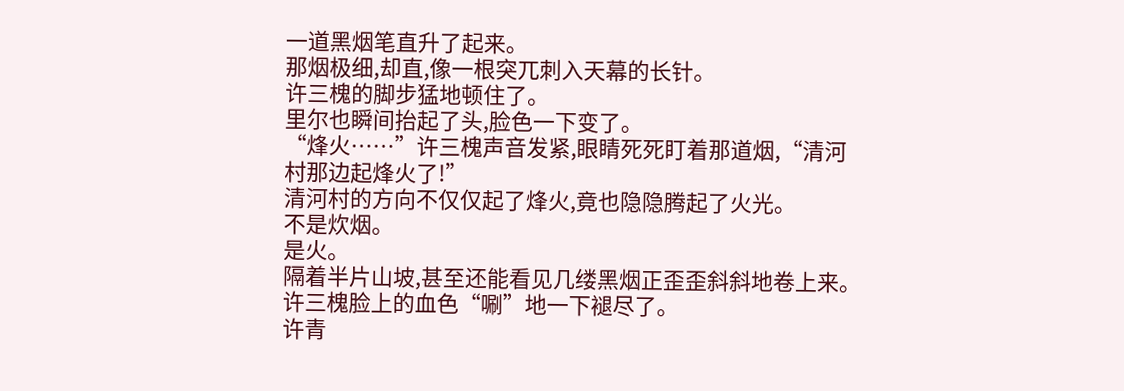一道黑烟笔直升了起来。
那烟极细,却直,像一根突兀刺入天幕的长针。
许三槐的脚步猛地顿住了。
里尔也瞬间抬起了头,脸色一下变了。
“烽火……”许三槐声音发紧,眼睛死死盯着那道烟,“清河村那边起烽火了!”
清河村的方向不仅仅起了烽火,竟也隐隐腾起了火光。
不是炊烟。
是火。
隔着半片山坡,甚至还能看见几缕黑烟正歪歪斜斜地卷上来。
许三槐脸上的血色“唰”地一下褪尽了。
许青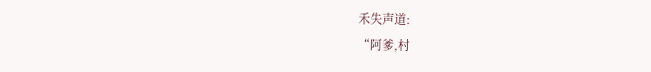禾失声道:
“阿爹,村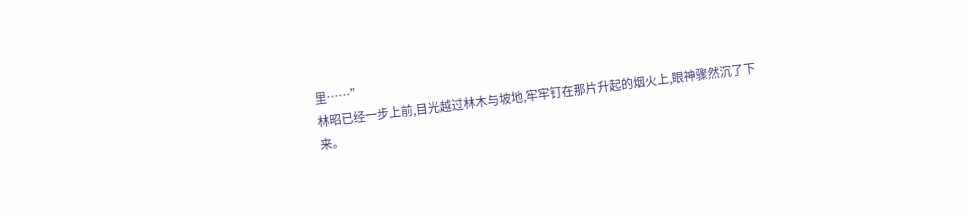里……”
林昭已经一步上前,目光越过林木与坡地,牢牢钉在那片升起的烟火上,眼神骤然沉了下来。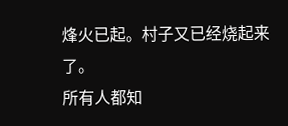烽火已起。村子又已经烧起来了。
所有人都知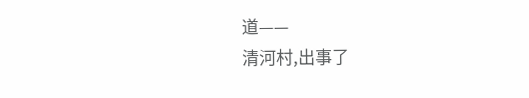道——
清河村,出事了